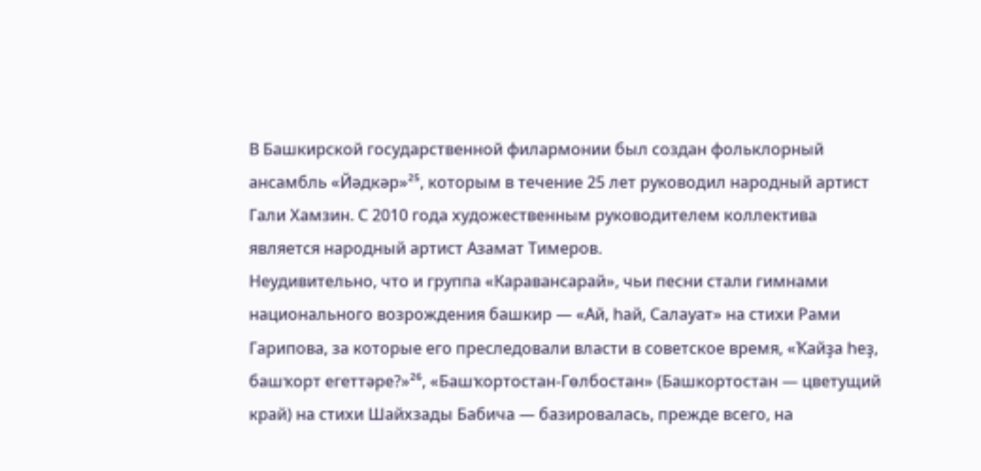В Башкирской государственной филармонии был создан фольклорный ансамбль «Йәдкәр»²⁵, которым в течение 25 лет руководил народный артист Гали Хамзин. С 2010 года художественным руководителем коллектива является народный артист Азамат Тимеров.
Неудивительно, что и группа «Каравансарай», чьи песни стали гимнами национального возрождения башкир — «Ай, һай, Салауат» на стихи Рами Гарипова, за которые его преследовали власти в советское время, «Ҡайҙа һеҙ, башҡорт егеттәре?»²⁶, «Башҡортостан-Гөлбостан» (Башкортостан — цветущий край) на стихи Шайхзады Бабича — базировалась, прежде всего, на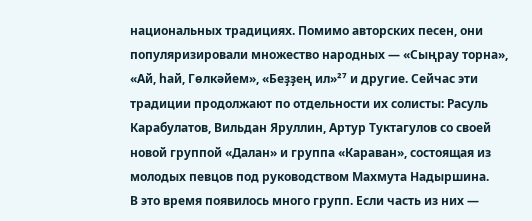национальных традициях. Помимо авторских песен, они популяризировали множество народных — «Сыңрау торна», «Ай, һай, Гөлкәйем», «Беҙҙең ил»²⁷ и другие. Сейчас эти традиции продолжают по отдельности их солисты: Расуль Карабулатов, Вильдан Яруллин, Артур Туктагулов со своей новой группой «Далан» и группа «Караван», состоящая из молодых певцов под руководством Махмута Надыршина.
В это время появилось много групп. Если часть из них —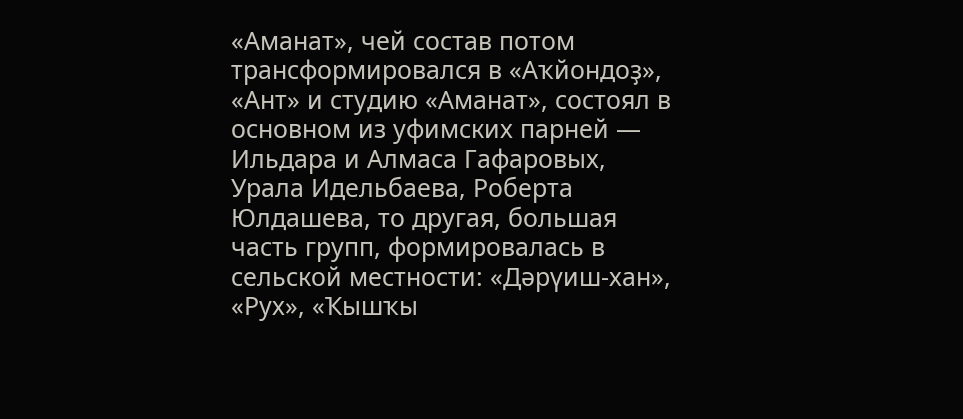«Аманат», чей состав потом трансформировался в «Аҡйондоҙ», «Ант» и студию «Аманат», состоял в основном из уфимских парней — Ильдара и Алмаса Гафаровых, Урала Идельбаева, Роберта Юлдашева, то другая, большая часть групп, формировалась в сельской местности: «Дәрүиш-хан», «Рух», «Ҡышҡы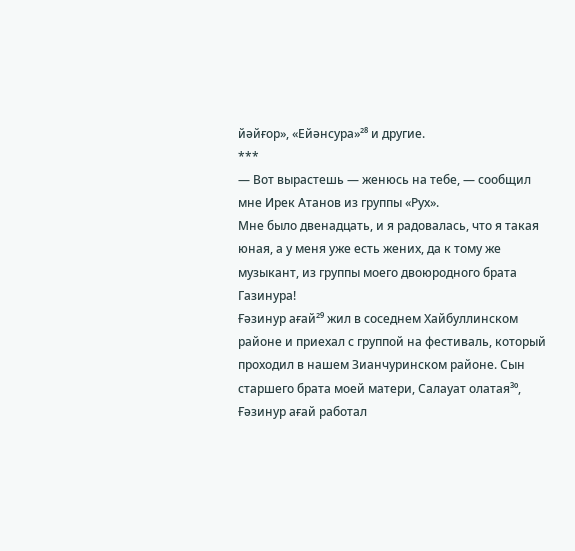йәйғор», «Ейәнсура»²⁸ и другие.
***
— Вот вырастешь — женюсь на тебе, — сообщил мне Ирек Атанов из группы «Рух».
Мне было двенадцать, и я радовалась, что я такая юная, а у меня уже есть жених, да к тому же музыкант, из группы моего двоюродного брата Газинура!
Ғәзинур ағай²⁹ жил в соседнем Хайбуллинском районе и приехал с группой на фестиваль, который проходил в нашем Зианчуринском районе. Сын старшего брата моей матери, Салауат олатая³⁰, Ғәзинур ағай работал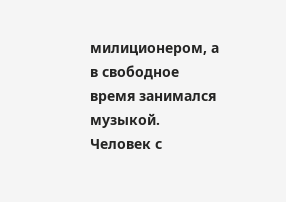милиционером, а в свободное время занимался музыкой. Человек с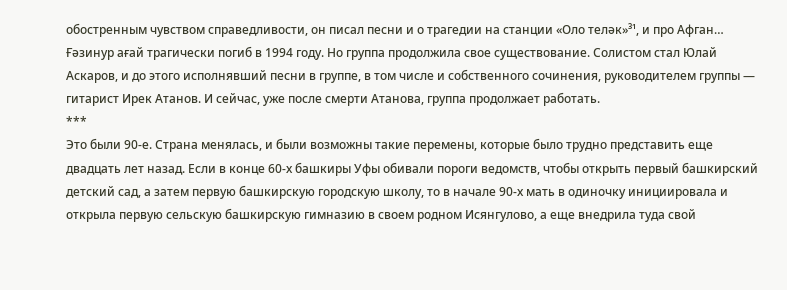обостренным чувством справедливости, он писал песни и о трагедии на станции «Оло теләк»³¹, и про Афган…
Ғәзинур ағай трагически погиб в 1994 году. Но группа продолжила свое существование. Солистом стал Юлай Аскаров, и до этого исполнявший песни в группе, в том числе и собственного сочинения, руководителем группы — гитарист Ирек Атанов. И сейчас, уже после смерти Атанова, группа продолжает работать.
***
Это были 90-е. Страна менялась, и были возможны такие перемены, которые было трудно представить еще двадцать лет назад. Если в конце 60-х башкиры Уфы обивали пороги ведомств, чтобы открыть первый башкирский детский сад, а затем первую башкирскую городскую школу, то в начале 90-х мать в одиночку инициировала и открыла первую сельскую башкирскую гимназию в своем родном Исянгулово, а еще внедрила туда свой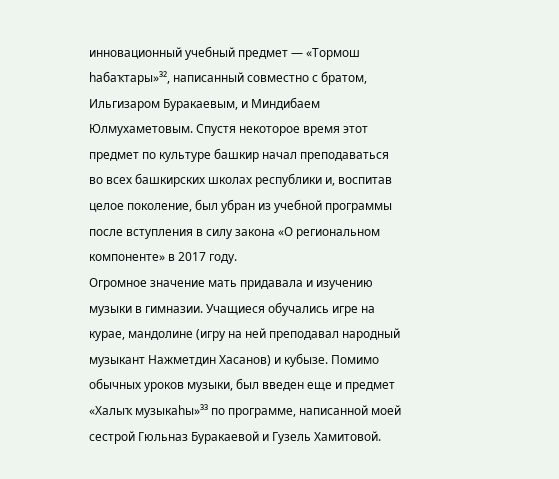инновационный учебный предмет — «Тормош һабаҡтары»³², написанный совместно с братом, Ильгизаром Буракаевым, и Миндибаем Юлмухаметовым. Спустя некоторое время этот предмет по культуре башкир начал преподаваться во всех башкирских школах республики и, воспитав целое поколение, был убран из учебной программы после вступления в силу закона «О региональном компоненте» в 2017 году.
Огромное значение мать придавала и изучению музыки в гимназии. Учащиеся обучались игре на курае, мандолине (игру на ней преподавал народный музыкант Нажметдин Хасанов) и кубызе. Помимо обычных уроков музыки, был введен еще и предмет «Халыҡ музыкаһы»³³ по программе, написанной моей сестрой Гюльназ Буракаевой и Гузель Хамитовой.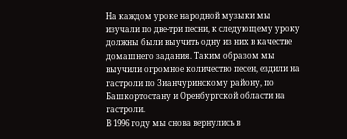На каждом уроке народной музыки мы изучали по две-три песни, к следующему уроку должны были выучить одну из них в качестве домашнего задания. Таким образом мы выучили огромное количество песен, ездили на гастроли по Зианчуринскому району, по Башкортостану и Оренбургской области на гастроли.
В 1996 году мы снова вернулись в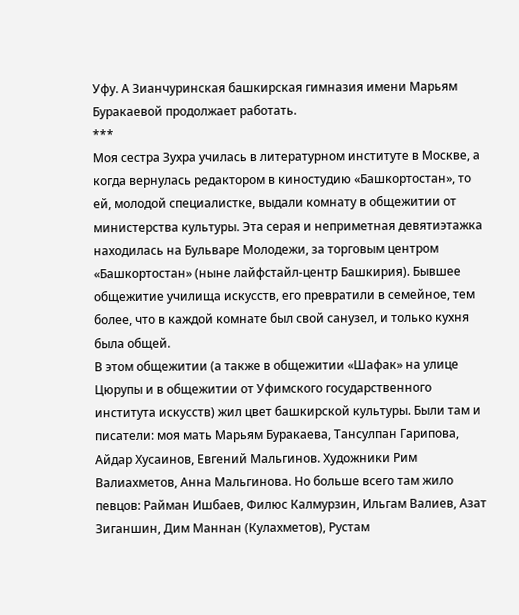Уфу. А Зианчуринская башкирская гимназия имени Марьям Буракаевой продолжает работать.
***
Моя сестра Зухра училась в литературном институте в Москве, а когда вернулась редактором в киностудию «Башкортостан», то ей, молодой специалистке, выдали комнату в общежитии от министерства культуры. Эта серая и неприметная девятиэтажка находилась на Бульваре Молодежи, за торговым центром «Башкортостан» (ныне лайфстайл-центр Башкирия). Бывшее общежитие училища искусств, его превратили в семейное, тем более, что в каждой комнате был свой санузел, и только кухня была общей.
В этом общежитии (а также в общежитии «Шафак» на улице Цюрупы и в общежитии от Уфимского государственного института искусств) жил цвет башкирской культуры. Были там и писатели: моя мать Марьям Буракаева, Тансулпан Гарипова, Айдар Хусаинов, Евгений Мальгинов. Художники Рим Валиахметов, Анна Мальгинова. Но больше всего там жило певцов: Райман Ишбаев, Филюс Калмурзин, Ильгам Валиев, Азат Зиганшин, Дим Маннан (Кулахметов), Рустам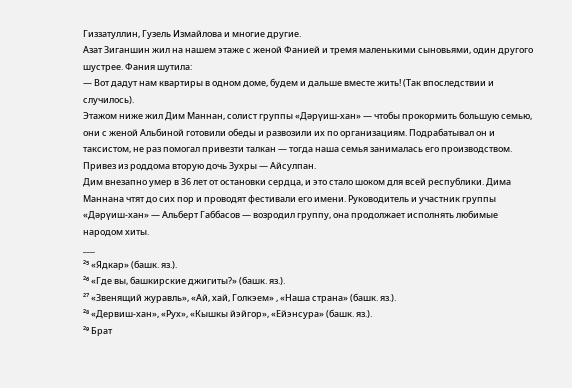Гиззатуллин, Гузель Измайлова и многие другие.
Азат Зиганшин жил на нашем этаже с женой Фанией и тремя маленькими сыновьями, один другого шустрее. Фания шутила:
— Вот дадут нам квартиры в одном доме, будем и дальше вместе жить! (Так впоследствии и случилось).
Этажом ниже жил Дим Маннан, солист группы «Дәрүиш-хан» — чтобы прокормить большую семью, они с женой Альбиной готовили обеды и развозили их по организациям. Подрабатывал он и таксистом, не раз помогал привезти талкан — тогда наша семья занималась его производством. Привез из роддома вторую дочь Зухры — Айсулпан.
Дим внезапно умер в 36 лет от остановки сердца, и это стало шоком для всей республики. Дима Маннана чтят до сих пор и проводят фестивали его имени. Руководитель и участник группы «Дәрүиш-хан» — Альберт Габбасов — возродил группу, она продолжает исполнять любимые народом хиты.
___
²⁵ «Ядкар» (башк. яз.).
²⁶ «Где вы, башкирские джигиты?» (башк. яз.).
²⁷ «Звенящий журавль», «Ай, хай, Голкэем» , «Наша страна» (башк. яз.).
²⁸ «Дервиш-хан», «Рух», «Кышкы йэйгор», «Ейэнсура» (башк. яз.).
²⁹ Брат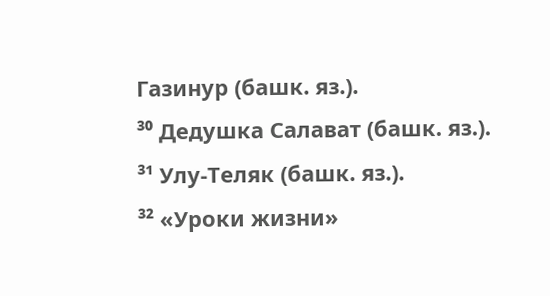Газинур (башк. яз.).
³⁰ Дедушка Салават (башк. яз.).
³¹ Улу-Теляк (башк. яз.).
³² «Уроки жизни»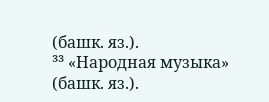(башк. яз.).
³³ «Народная музыка» (башк. яз.).